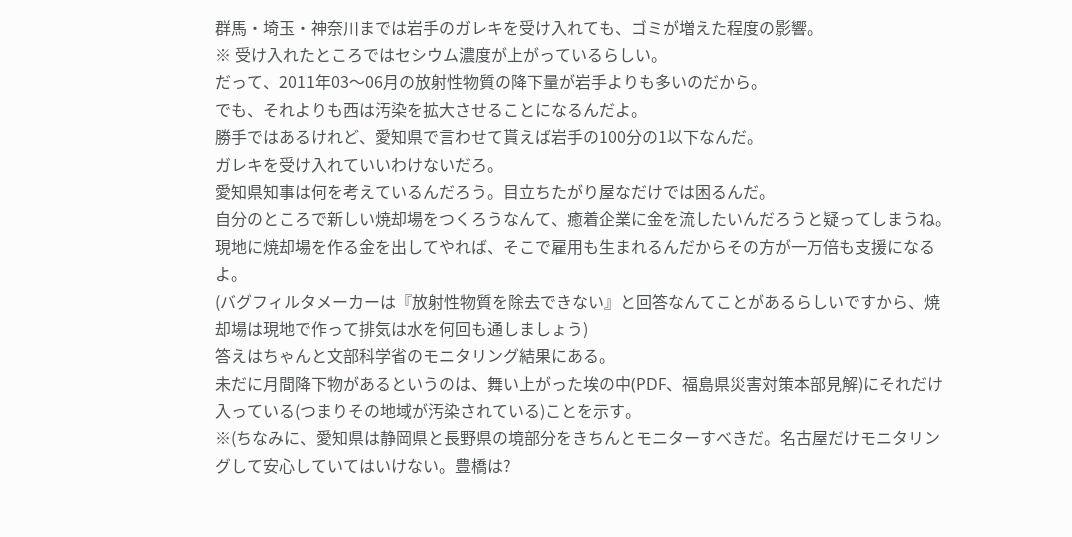群馬・埼玉・神奈川までは岩手のガレキを受け入れても、ゴミが増えた程度の影響。
※ 受け入れたところではセシウム濃度が上がっているらしい。
だって、2011年03〜06月の放射性物質の降下量が岩手よりも多いのだから。
でも、それよりも西は汚染を拡大させることになるんだよ。
勝手ではあるけれど、愛知県で言わせて貰えば岩手の100分の1以下なんだ。
ガレキを受け入れていいわけないだろ。
愛知県知事は何を考えているんだろう。目立ちたがり屋なだけでは困るんだ。
自分のところで新しい焼却場をつくろうなんて、癒着企業に金を流したいんだろうと疑ってしまうね。
現地に焼却場を作る金を出してやれば、そこで雇用も生まれるんだからその方が一万倍も支援になるよ。
(バグフィルタメーカーは『放射性物質を除去できない』と回答なんてことがあるらしいですから、焼却場は現地で作って排気は水を何回も通しましょう)
答えはちゃんと文部科学省のモニタリング結果にある。
未だに月間降下物があるというのは、舞い上がった埃の中(PDF、福島県災害対策本部見解)にそれだけ入っている(つまりその地域が汚染されている)ことを示す。
※(ちなみに、愛知県は静岡県と長野県の境部分をきちんとモニターすべきだ。名古屋だけモニタリングして安心していてはいけない。豊橋は?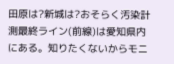田原は?新城は?おそらく汚染計測最終ライン(前線)は愛知県内にある。知りたくないからモニ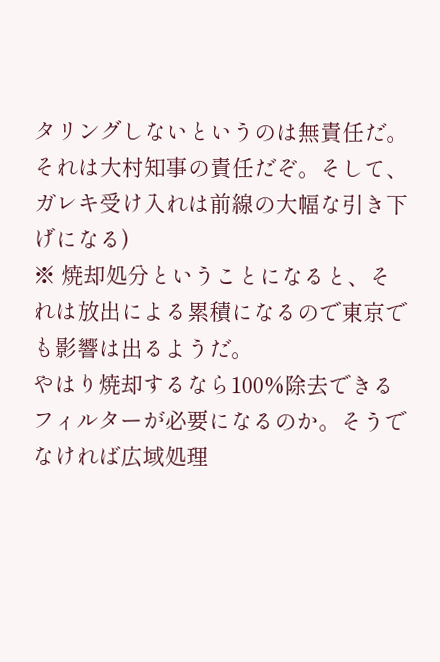タリングしないというのは無責任だ。それは大村知事の責任だぞ。そして、ガレキ受け入れは前線の大幅な引き下げになる)
※ 焼却処分ということになると、それは放出による累積になるので東京でも影響は出るようだ。
やはり焼却するなら100%除去できるフィルターが必要になるのか。そうでなければ広域処理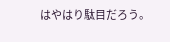はやはり駄目だろう。